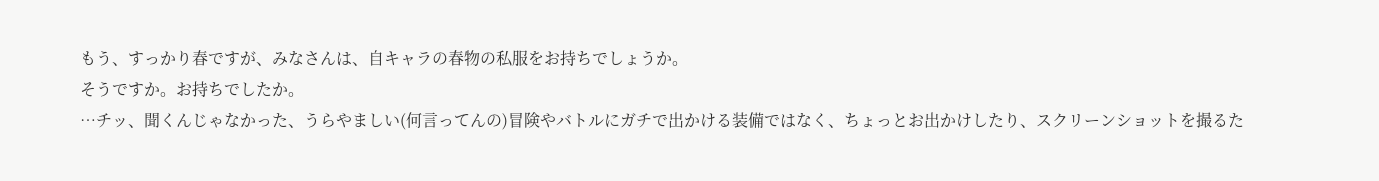もう、すっかり春ですが、みなさんは、自キャラの春物の私服をお持ちでしょうか。
そうですか。お持ちでしたか。
…チッ、聞くんじゃなかった、うらやましい(何言ってんの)冒険やバトルにガチで出かける装備ではなく、ちょっとお出かけしたり、スクリーンショットを撮るた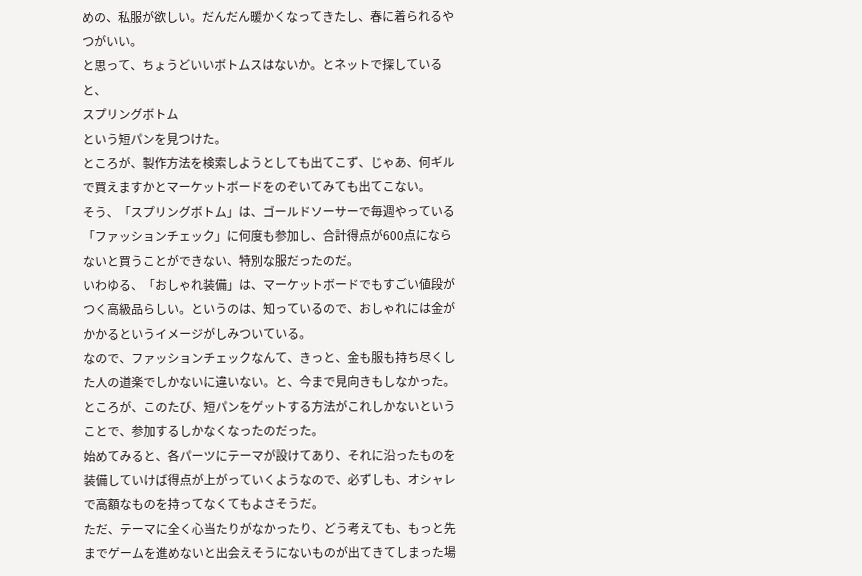めの、私服が欲しい。だんだん暖かくなってきたし、春に着られるやつがいい。
と思って、ちょうどいいボトムスはないか。とネットで探していると、
スプリングボトム
という短パンを見つけた。
ところが、製作方法を検索しようとしても出てこず、じゃあ、何ギルで買えますかとマーケットボードをのぞいてみても出てこない。
そう、「スプリングボトム」は、ゴールドソーサーで毎週やっている
「ファッションチェック」に何度も参加し、合計得点が600点にならないと買うことができない、特別な服だったのだ。
いわゆる、「おしゃれ装備」は、マーケットボードでもすごい値段がつく高級品らしい。というのは、知っているので、おしゃれには金がかかるというイメージがしみついている。
なので、ファッションチェックなんて、きっと、金も服も持ち尽くした人の道楽でしかないに違いない。と、今まで見向きもしなかった。
ところが、このたび、短パンをゲットする方法がこれしかないということで、参加するしかなくなったのだった。
始めてみると、各パーツにテーマが設けてあり、それに沿ったものを装備していけば得点が上がっていくようなので、必ずしも、オシャレで高額なものを持ってなくてもよさそうだ。
ただ、テーマに全く心当たりがなかったり、どう考えても、もっと先までゲームを進めないと出会えそうにないものが出てきてしまった場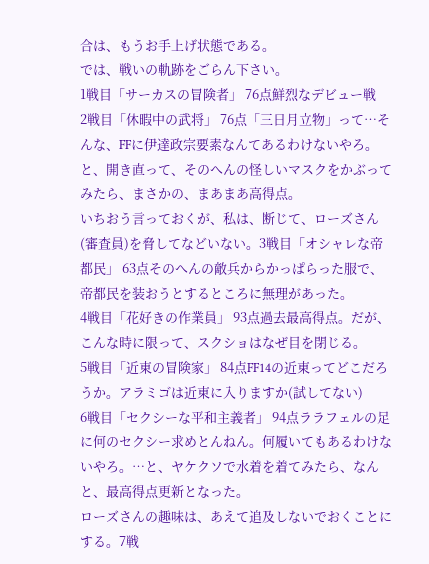合は、もうお手上げ状態である。
では、戦いの軌跡をごらん下さい。
1戦目「サーカスの冒険者」 76点鮮烈なデビュー戦
2戦目「休暇中の武将」 76点「三日月立物」って…そんな、FFに伊達政宗要素なんてあるわけないやろ。と、開き直って、そのへんの怪しいマスクをかぶってみたら、まさかの、まあまあ高得点。
いちおう言っておくが、私は、断じて、ローズさん(審査員)を脅してなどいない。3戦目「オシャレな帝都民」 63点そのへんの敵兵からかっぱらった服で、帝都民を装おうとするところに無理があった。
4戦目「花好きの作業員」 93点過去最高得点。だが、こんな時に限って、スクショはなぜ目を閉じる。
5戦目「近東の冒険家」 84点FF14の近東ってどこだろうか。アラミゴは近東に入りますか(試してない)
6戦目「セクシーな平和主義者」 94点ララフェルの足に何のセクシー求めとんねん。何履いてもあるわけないやろ。…と、ヤケクソで水着を着てみたら、なんと、最高得点更新となった。
ローズさんの趣味は、あえて追及しないでおくことにする。7戦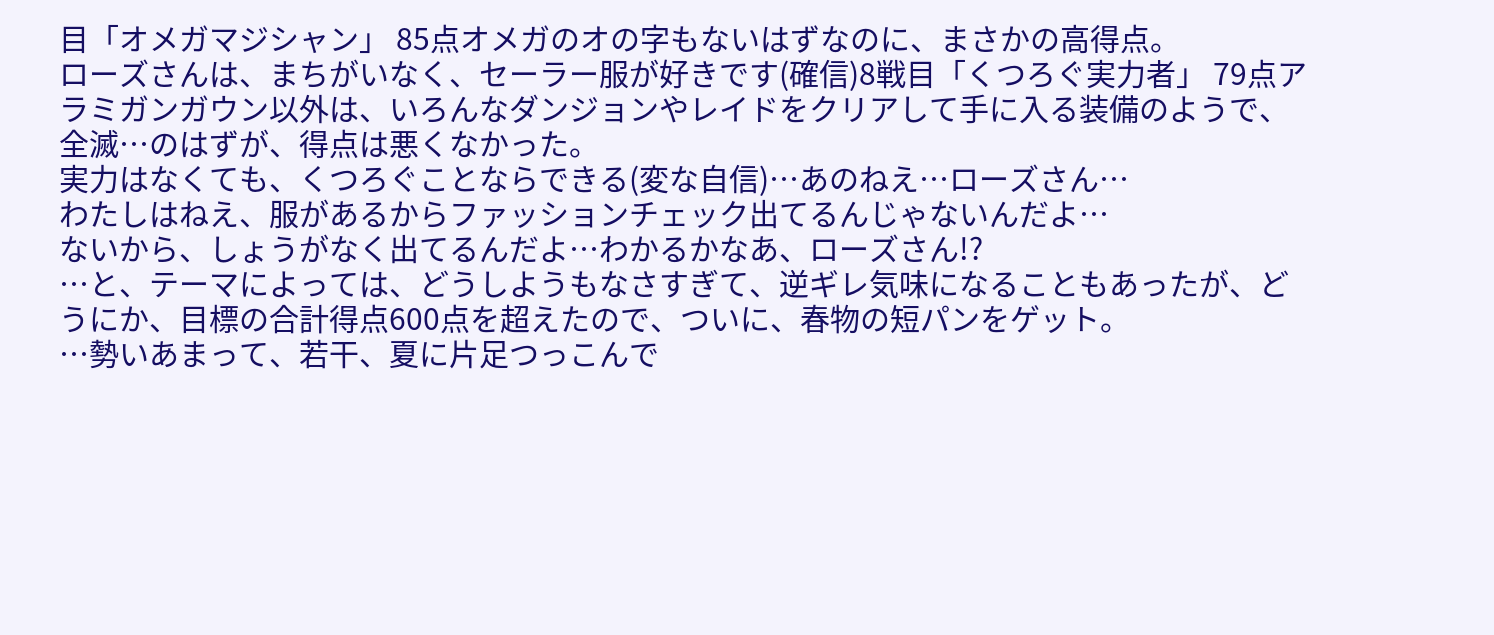目「オメガマジシャン」 85点オメガのオの字もないはずなのに、まさかの高得点。
ローズさんは、まちがいなく、セーラー服が好きです(確信)8戦目「くつろぐ実力者」 79点アラミガンガウン以外は、いろんなダンジョンやレイドをクリアして手に入る装備のようで、全滅…のはずが、得点は悪くなかった。
実力はなくても、くつろぐことならできる(変な自信)…あのねえ…ローズさん…
わたしはねえ、服があるからファッションチェック出てるんじゃないんだよ…
ないから、しょうがなく出てるんだよ…わかるかなあ、ローズさん!?
…と、テーマによっては、どうしようもなさすぎて、逆ギレ気味になることもあったが、どうにか、目標の合計得点600点を超えたので、ついに、春物の短パンをゲット。
…勢いあまって、若干、夏に片足つっこんで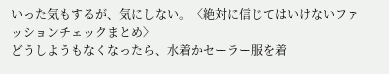いった気もするが、気にしない。〈絶対に信じてはいけないファッションチェックまとめ〉
どうしようもなくなったら、水着かセーラー服を着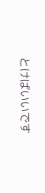とけばいいです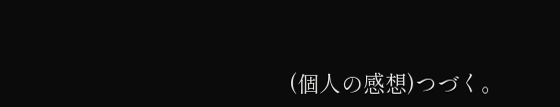(個人の感想)つづく。